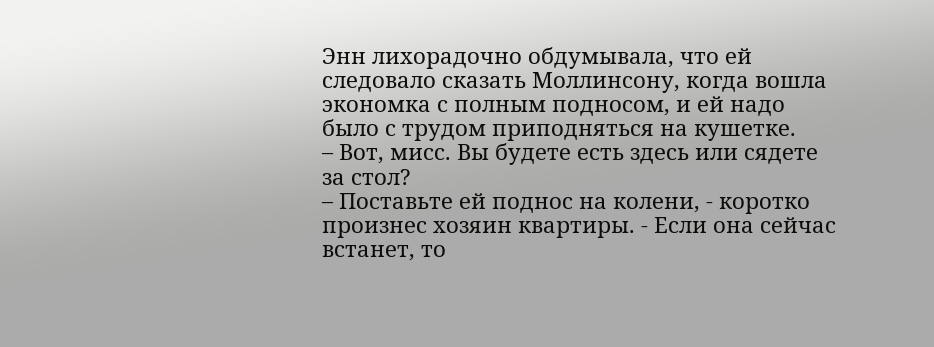Энн лихорадочно обдумывала, что ей следовало сказать Моллинсону, когда вошла экономка с полным подносом, и ей надо было с трудом приподняться на кушетке.
– Вот, мисс. Вы будете есть здесь или сядете за стол?
– Поставьте ей поднос на колени, - коротко произнес хозяин квартиры. - Если она сейчас встанет, то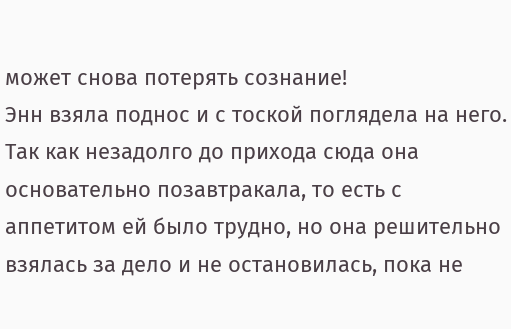может снова потерять сознание!
Энн взяла поднос и с тоской поглядела на него. Так как незадолго до прихода сюда она основательно позавтракала, то есть с аппетитом ей было трудно, но она решительно взялась за дело и не остановилась, пока не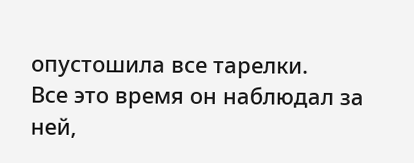опустошила все тарелки.
Все это время он наблюдал за ней,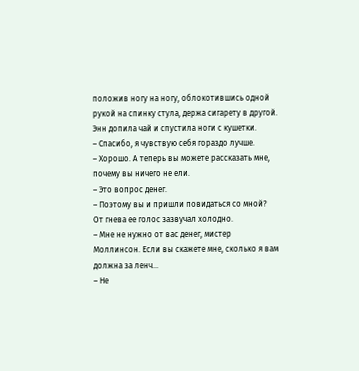положив ногу на ногу, облокотившись одной рукой на спинку стула, держа сигарету в другой.
Энн допила чай и спустила ноги с кушетки.
– Спасибо, я чувствую себя гораздо лучше.
– Хорошо. А теперь вы можете рассказать мне, почему вы ничего не ели.
– Это вопрос денег.
– Поэтому вы и пришли повидаться со мной? От гнева ее голос зазвучал холодно.
– Мне не нужно от вас денег, мистер Моллинсон. Если вы скажете мне, сколько я вам должна за ленч…
– Не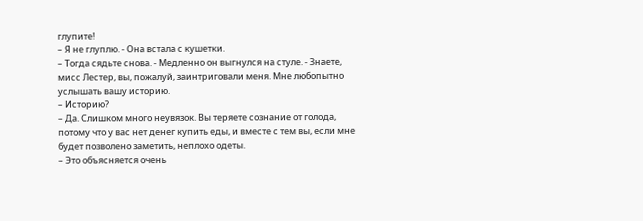глупите!
– Я не глуплю. - Она встала с кушетки.
– Тогда сядьте снова. - Медленно он выгнулся на стуле. - Знаете, мисс Лестер, вы, пожалуй, заинтриговали меня. Мне любопытно услышать вашу историю.
– Историю?
– Да. Слишком много неувязок. Вы теряете сознание от голода, потому что у вас нет денег купить еды, и вместе с тем вы, если мне будет позволено заметить, неплохо одеты.
– Это объясняется очень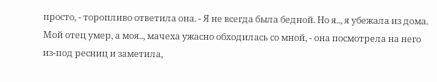просто, - торопливо ответила она. - Я не всегда была бедной. Но я.., я убежала из дома. Мой отец умер, а моя.., мачеха ужасно обходилась со мной, - она посмотрела на него из-под ресниц и заметила,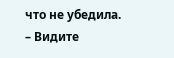что не убедила.
– Видите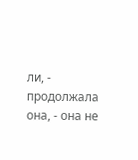ли, - продолжала она, - она не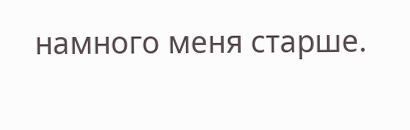намного меня старше.